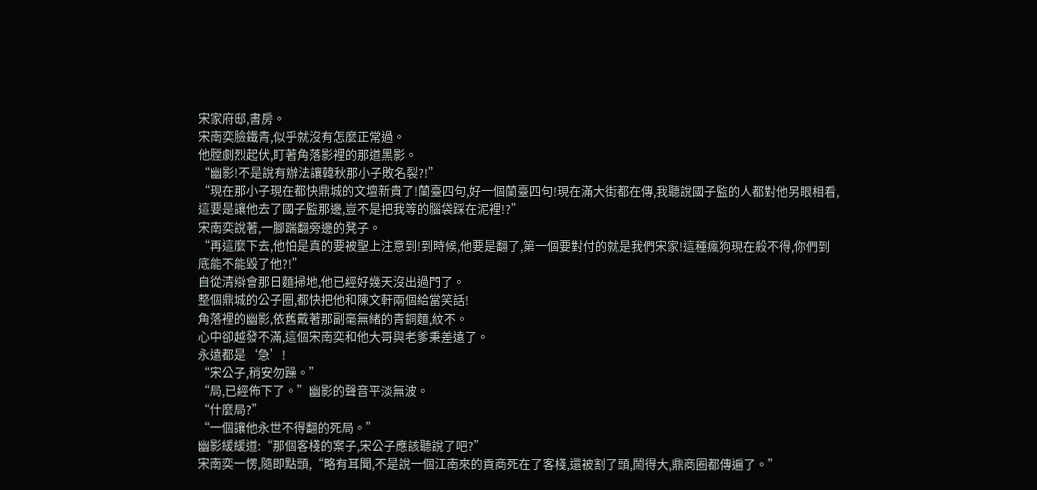宋家府邸,書房。
宋南奕臉鐵青,似乎就沒有怎麼正常過。
他膛劇烈起伏,盯著角落影裡的那道黑影。
“幽影!不是說有辦法讓韓秋那小子敗名裂?!”
“現在那小子現在都快鼎城的文壇新貴了!蘭臺四句,好一個蘭臺四句!現在滿大街都在傳,我聽說國子監的人都對他另眼相看,這要是讓他去了國子監那邊,豈不是把我等的腦袋踩在泥裡!?”
宋南奕說著,一腳踹翻旁邊的凳子。
“再這麼下去,他怕是真的要被聖上注意到!到時候,他要是翻了,第一個要對付的就是我們宋家!這種瘋狗現在殺不得,你們到底能不能毀了他?!”
自從清辯會那日麵掃地,他已經好幾天沒出過門了。
整個鼎城的公子圈,都快把他和陳文軒兩個給當笑話!
角落裡的幽影,依舊戴著那副毫無緒的青銅麵,紋不。
心中卻越發不滿,這個宋南奕和他大哥與老爹秉差遠了。
永遠都是‘急’!
“宋公子,稍安勿躁。”
“局,已經佈下了。”幽影的聲音平淡無波。
“什麼局?”
“一個讓他永世不得翻的死局。”
幽影緩緩道:“那個客棧的案子,宋公子應該聽說了吧?”
宋南奕一愣,隨即點頭,“略有耳聞,不是說一個江南來的貢商死在了客棧,還被割了頭,鬧得大,鼎商圈都傳遍了。”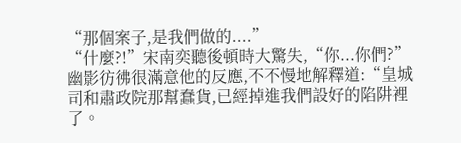“那個案子,是我們做的....”
“什麼?!”宋南奕聽後頓時大驚失,“你...你們?”
幽影彷彿很滿意他的反應,不不慢地解釋道:“皇城司和肅政院那幫蠢貨,已經掉進我們設好的陷阱裡了。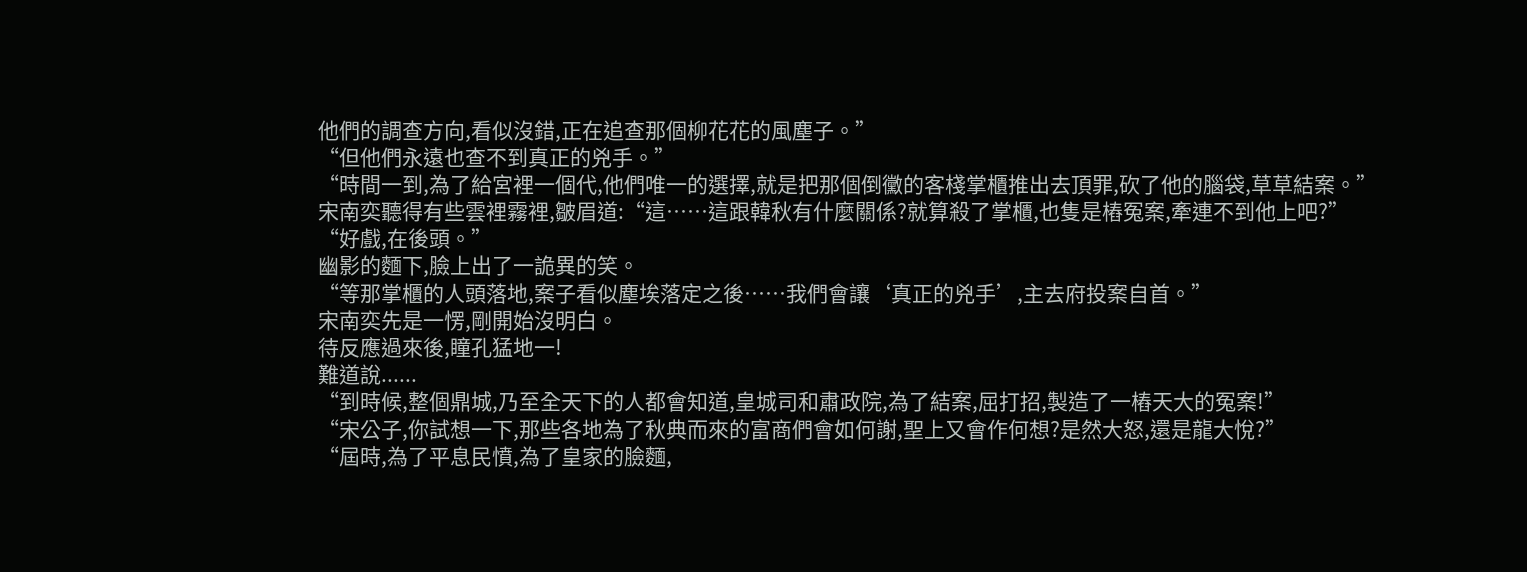他們的調查方向,看似沒錯,正在追查那個柳花花的風塵子。”
“但他們永遠也查不到真正的兇手。”
“時間一到,為了給宮裡一個代,他們唯一的選擇,就是把那個倒黴的客棧掌櫃推出去頂罪,砍了他的腦袋,草草結案。”
宋南奕聽得有些雲裡霧裡,皺眉道:“這……這跟韓秋有什麼關係?就算殺了掌櫃,也隻是樁冤案,牽連不到他上吧?”
“好戲,在後頭。”
幽影的麵下,臉上出了一詭異的笑。
“等那掌櫃的人頭落地,案子看似塵埃落定之後……我們會讓‘真正的兇手’,主去府投案自首。”
宋南奕先是一愣,剛開始沒明白。
待反應過來後,瞳孔猛地一!
難道說......
“到時候,整個鼎城,乃至全天下的人都會知道,皇城司和肅政院,為了結案,屈打招,製造了一樁天大的冤案!”
“宋公子,你試想一下,那些各地為了秋典而來的富商們會如何謝,聖上又會作何想?是然大怒,還是龍大悅?”
“屆時,為了平息民憤,為了皇家的臉麵,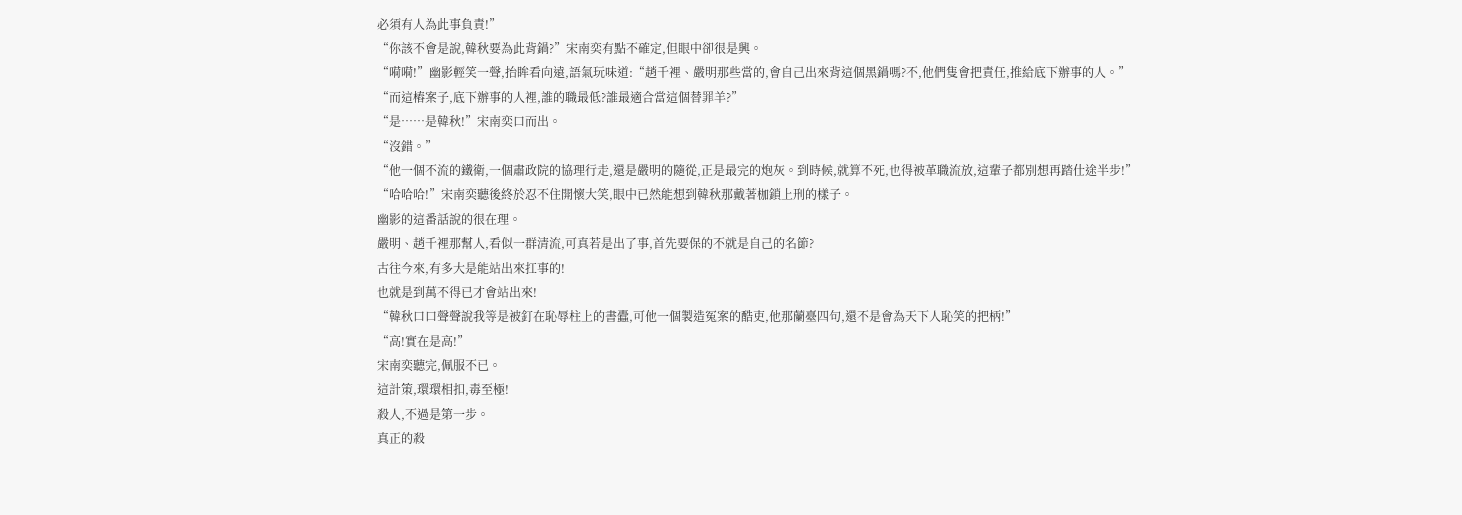必須有人為此事負責!”
“你該不會是說,韓秋要為此背鍋?”宋南奕有點不確定,但眼中卻很是興。
“嗬嗬!”幽影輕笑一聲,抬眸看向遠,語氣玩味道:“趙千裡、嚴明那些當的,會自己出來背這個黑鍋嗎?不,他們隻會把責任,推給底下辦事的人。”
“而這樁案子,底下辦事的人裡,誰的職最低?誰最適合當這個替罪羊?”
“是……是韓秋!”宋南奕口而出。
“沒錯。”
“他一個不流的鐵衛,一個肅政院的協理行走,還是嚴明的隨從,正是最完的炮灰。到時候,就算不死,也得被革職流放,這輩子都別想再踏仕途半步!”
“哈哈哈!”宋南奕聽後終於忍不住開懷大笑,眼中已然能想到韓秋那戴著枷鎖上刑的樣子。
幽影的這番話說的很在理。
嚴明、趙千裡那幫人,看似一群清流,可真若是出了事,首先要保的不就是自己的名節?
古往今來,有多大是能站出來扛事的!
也就是到萬不得已才會站出來!
“韓秋口口聲聲說我等是被釘在恥辱柱上的書蠹,可他一個製造冤案的酷吏,他那蘭臺四句,還不是會為天下人恥笑的把柄!”
“高!實在是高!”
宋南奕聽完,佩服不已。
這計策,環環相扣,毒至極!
殺人,不過是第一步。
真正的殺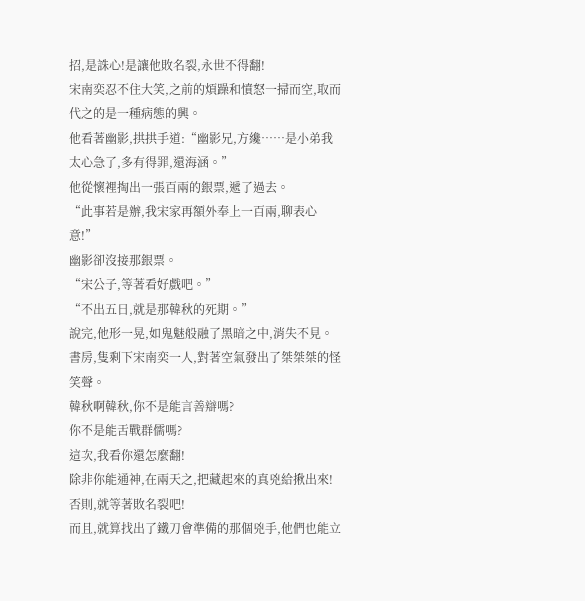招,是誅心!是讓他敗名裂,永世不得翻!
宋南奕忍不住大笑,之前的煩躁和憤怒一掃而空,取而代之的是一種病態的興。
他看著幽影,拱拱手道:“幽影兄,方纔……是小弟我太心急了,多有得罪,還海涵。”
他從懷裡掏出一張百兩的銀票,遞了過去。
“此事若是辦,我宋家再額外奉上一百兩,聊表心意!”
幽影卻沒接那銀票。
“宋公子,等著看好戲吧。”
“不出五日,就是那韓秋的死期。”
說完,他形一晃,如鬼魅般融了黑暗之中,消失不見。
書房,隻剩下宋南奕一人,對著空氣發出了桀桀桀的怪笑聲。
韓秋啊韓秋,你不是能言善辯嗎?
你不是能舌戰群儒嗎?
這次,我看你還怎麼翻!
除非你能通神,在兩天之,把藏起來的真兇給揪出來!
否則,就等著敗名裂吧!
而且,就算找出了鐵刀會準備的那個兇手,他們也能立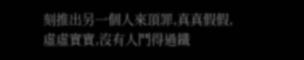刻推出另一個人來頂罪,真真假假,虛虛實實,沒有人鬥得過鐵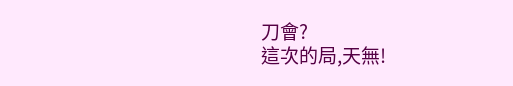刀會?
這次的局,天無!